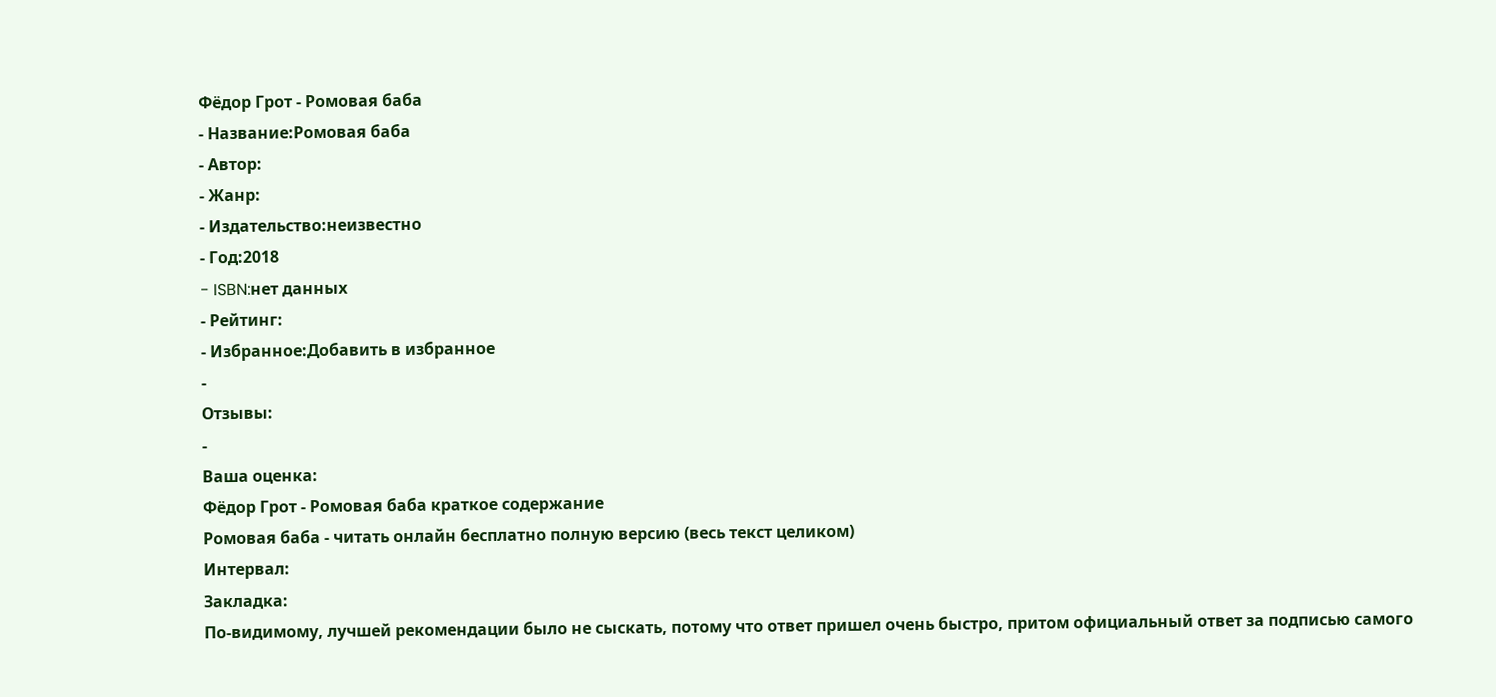Фёдор Грот - Ромовая баба
- Название:Ромовая баба
- Автор:
- Жанр:
- Издательство:неизвестно
- Год:2018
- ISBN:нет данных
- Рейтинг:
- Избранное:Добавить в избранное
-
Отзывы:
-
Ваша оценка:
Фёдор Грот - Ромовая баба краткое содержание
Ромовая баба - читать онлайн бесплатно полную версию (весь текст целиком)
Интервал:
Закладка:
По-видимому, лучшей рекомендации было не сыскать, потому что ответ пришел очень быстро, притом официальный ответ за подписью самого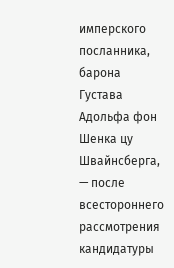имперского посланника, барона Густава Адольфа фон Шенка цу Швайнсберга, — после всестороннего рассмотрения кандидатуры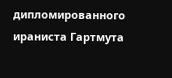дипломированного ираниста Гартмута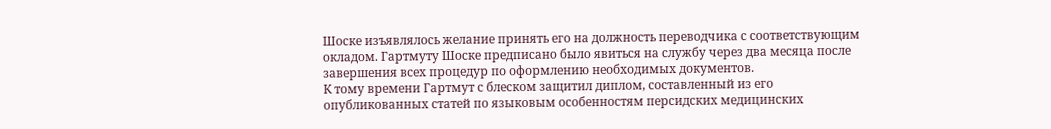Шоске изъявлялось желание принять его на должность переводчика с соответствующим окладом. Гартмуту Шоске предписано было явиться на службу через два месяца после завершения всех процедур по оформлению необходимых документов.
К тому времени Гартмут с блеском защитил диплом, составленный из его опубликованных статей по языковым особенностям персидских медицинских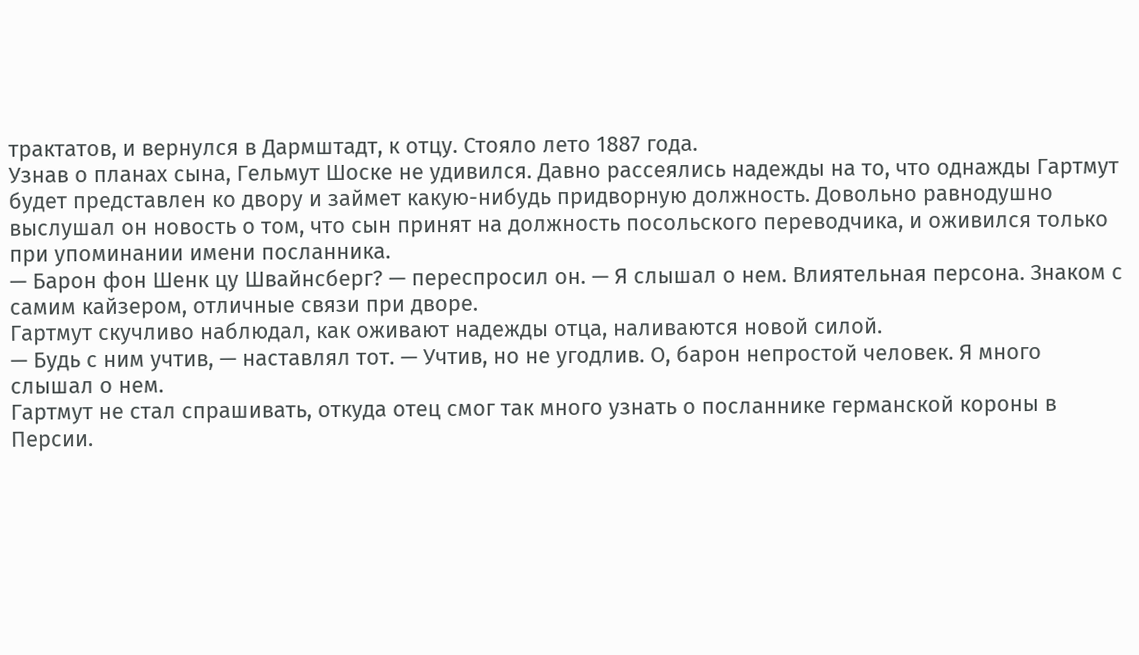трактатов, и вернулся в Дармштадт, к отцу. Стояло лето 1887 года.
Узнав о планах сына, Гельмут Шоске не удивился. Давно рассеялись надежды на то, что однажды Гартмут будет представлен ко двору и займет какую-нибудь придворную должность. Довольно равнодушно выслушал он новость о том, что сын принят на должность посольского переводчика, и оживился только при упоминании имени посланника.
— Барон фон Шенк цу Швайнсберг? — переспросил он. — Я слышал о нем. Влиятельная персона. Знаком с самим кайзером, отличные связи при дворе.
Гартмут скучливо наблюдал, как оживают надежды отца, наливаются новой силой.
— Будь с ним учтив, — наставлял тот. — Учтив, но не угодлив. О, барон непростой человек. Я много слышал о нем.
Гартмут не стал спрашивать, откуда отец смог так много узнать о посланнике германской короны в Персии.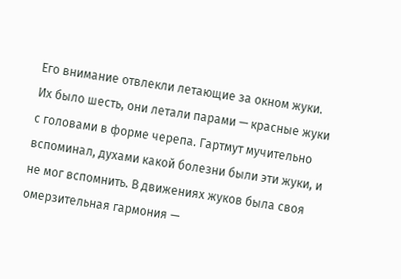Его внимание отвлекли летающие за окном жуки. Их было шесть, они летали парами — красные жуки с головами в форме черепа. Гартмут мучительно вспоминал, духами какой болезни были эти жуки, и не мог вспомнить. В движениях жуков была своя омерзительная гармония —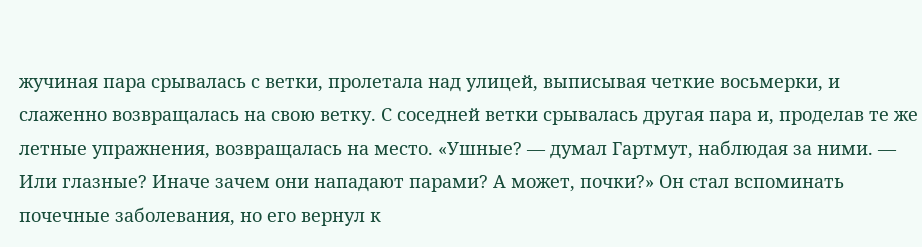жучиная пара срывалась с ветки, пролетала над улицей, выписывая четкие восьмерки, и слаженно возвращалась на свою ветку. С соседней ветки срывалась другая пара и, проделав те же летные упражнения, возвращалась на место. «Ушные? — думал Гартмут, наблюдая за ними. — Или глазные? Иначе зачем они нападают парами? А может, почки?» Он стал вспоминать почечные заболевания, но его вернул к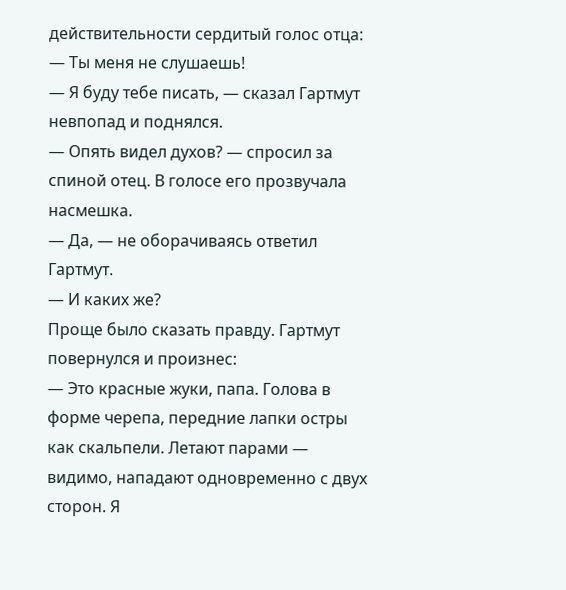действительности сердитый голос отца:
— Ты меня не слушаешь!
— Я буду тебе писать, — сказал Гартмут невпопад и поднялся.
— Опять видел духов? — спросил за спиной отец. В голосе его прозвучала насмешка.
— Да, — не оборачиваясь ответил Гартмут.
— И каких же?
Проще было сказать правду. Гартмут повернулся и произнес:
— Это красные жуки, папа. Голова в форме черепа, передние лапки остры как скальпели. Летают парами — видимо, нападают одновременно с двух сторон. Я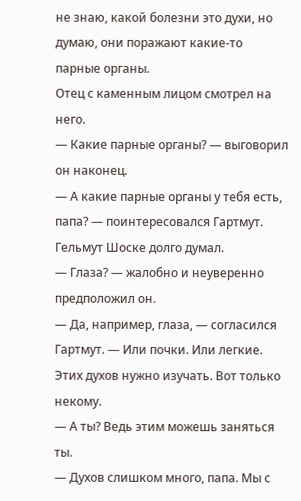не знаю, какой болезни это духи, но думаю, они поражают какие-то парные органы.
Отец с каменным лицом смотрел на него.
— Какие парные органы? — выговорил он наконец.
— А какие парные органы у тебя есть, папа? — поинтересовался Гартмут.
Гельмут Шоске долго думал.
— Глаза? — жалобно и неуверенно предположил он.
— Да, например, глаза, — согласился Гартмут. — Или почки. Или легкие. Этих духов нужно изучать. Вот только некому.
— А ты? Ведь этим можешь заняться ты.
— Духов слишком много, папа. Мы с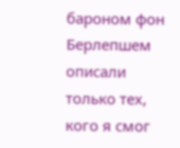бароном фон Берлепшем описали только тех, кого я смог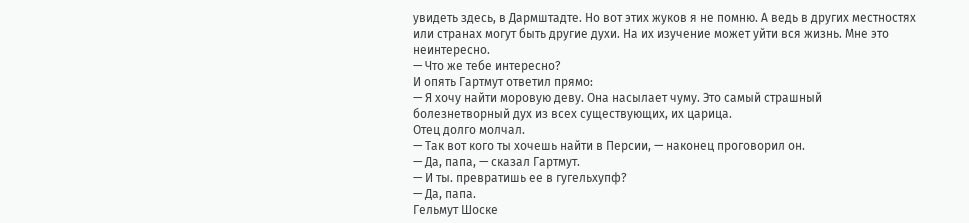увидеть здесь, в Дармштадте. Но вот этих жуков я не помню. А ведь в других местностях или странах могут быть другие духи. На их изучение может уйти вся жизнь. Мне это неинтересно.
— Что же тебе интересно?
И опять Гартмут ответил прямо:
— Я хочу найти моровую деву. Она насылает чуму. Это самый страшный болезнетворный дух из всех существующих, их царица.
Отец долго молчал.
— Так вот кого ты хочешь найти в Персии, — наконец проговорил он.
— Да, папа, — сказал Гартмут.
— И ты. превратишь ее в гугельхупф?
— Да, папа.
Гельмут Шоске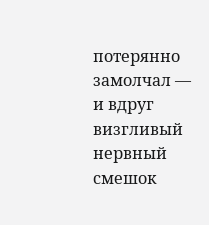потерянно замолчал — и вдруг визгливый нервный смешок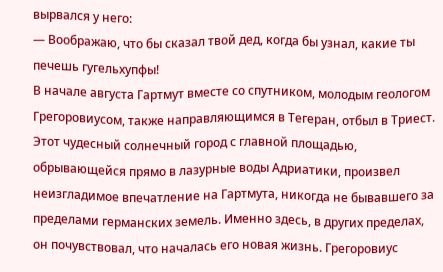вырвался у него:
— Воображаю, что бы сказал твой дед, когда бы узнал, какие ты печешь гугельхупфы!
В начале августа Гартмут вместе со спутником, молодым геологом Грегоровиусом, также направляющимся в Тегеран, отбыл в Триест. Этот чудесный солнечный город с главной площадью, обрывающейся прямо в лазурные воды Адриатики, произвел неизгладимое впечатление на Гартмута, никогда не бывавшего за пределами германских земель. Именно здесь, в других пределах, он почувствовал, что началась его новая жизнь. Грегоровиус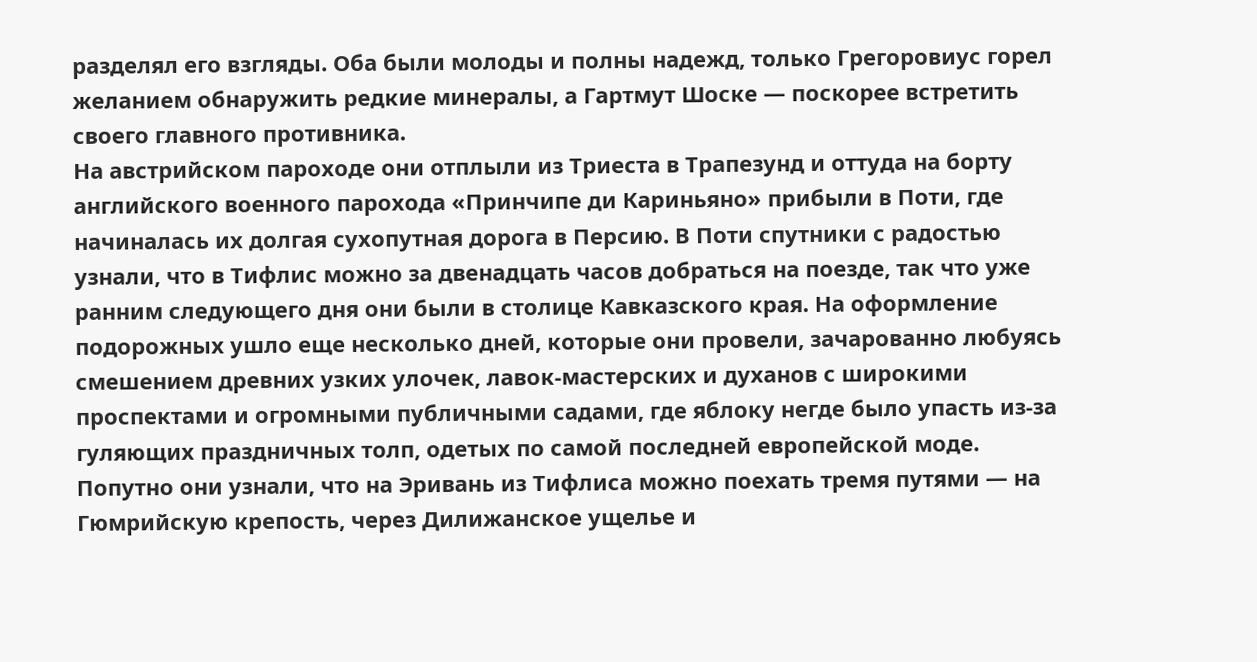разделял его взгляды. Оба были молоды и полны надежд, только Грегоровиус горел желанием обнаружить редкие минералы, а Гартмут Шоске — поскорее встретить своего главного противника.
На австрийском пароходе они отплыли из Триеста в Трапезунд и оттуда на борту английского военного парохода «Принчипе ди Кариньяно» прибыли в Поти, где начиналась их долгая сухопутная дорога в Персию. В Поти спутники с радостью узнали, что в Тифлис можно за двенадцать часов добраться на поезде, так что уже ранним следующего дня они были в столице Кавказского края. На оформление подорожных ушло еще несколько дней, которые они провели, зачарованно любуясь смешением древних узких улочек, лавок-мастерских и духанов с широкими проспектами и огромными публичными садами, где яблоку негде было упасть из-за гуляющих праздничных толп, одетых по самой последней европейской моде. Попутно они узнали, что на Эривань из Тифлиса можно поехать тремя путями — на Гюмрийскую крепость, через Дилижанское ущелье и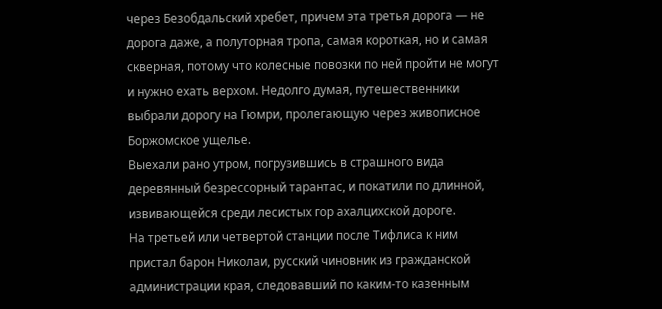через Безобдальский хребет, причем эта третья дорога — не дорога даже, а полуторная тропа, самая короткая, но и самая скверная, потому что колесные повозки по ней пройти не могут и нужно ехать верхом. Недолго думая, путешественники выбрали дорогу на Гюмри, пролегающую через живописное Боржомское ущелье.
Выехали рано утром, погрузившись в страшного вида деревянный безрессорный тарантас, и покатили по длинной, извивающейся среди лесистых гор ахалцихской дороге.
На третьей или четвертой станции после Тифлиса к ним пристал барон Николаи, русский чиновник из гражданской администрации края, следовавший по каким-то казенным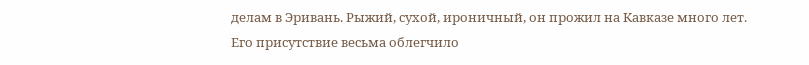делам в Эривань. Рыжий, сухой, ироничный, он прожил на Кавказе много лет. Его присутствие весьма облегчило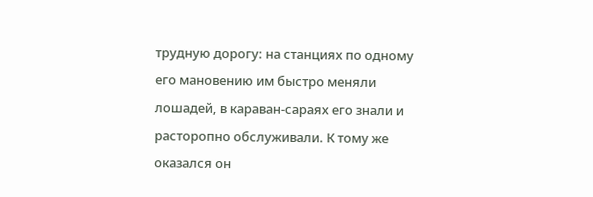трудную дорогу: на станциях по одному его мановению им быстро меняли лошадей, в караван-сараях его знали и расторопно обслуживали. К тому же оказался он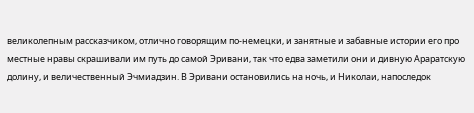великолепным рассказчиком, отлично говорящим по-немецки, и занятные и забавные истории его про местные нравы скрашивали им путь до самой Эривани, так что едва заметили они и дивную Араратскую долину, и величественный Эчмиадзин. В Эривани остановились на ночь, и Николаи, напоследок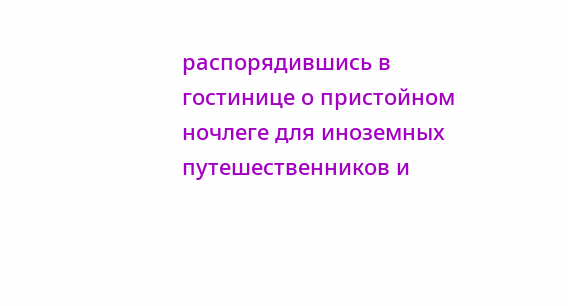распорядившись в гостинице о пристойном ночлеге для иноземных путешественников и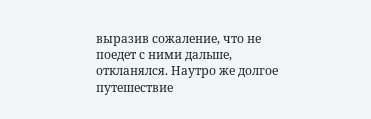выразив сожаление, что не поедет с ними дальше, откланялся. Наутро же долгое путешествие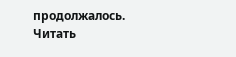продолжалось.
Читать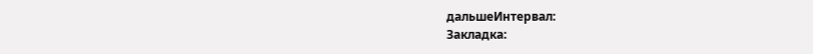дальшеИнтервал:
Закладка: